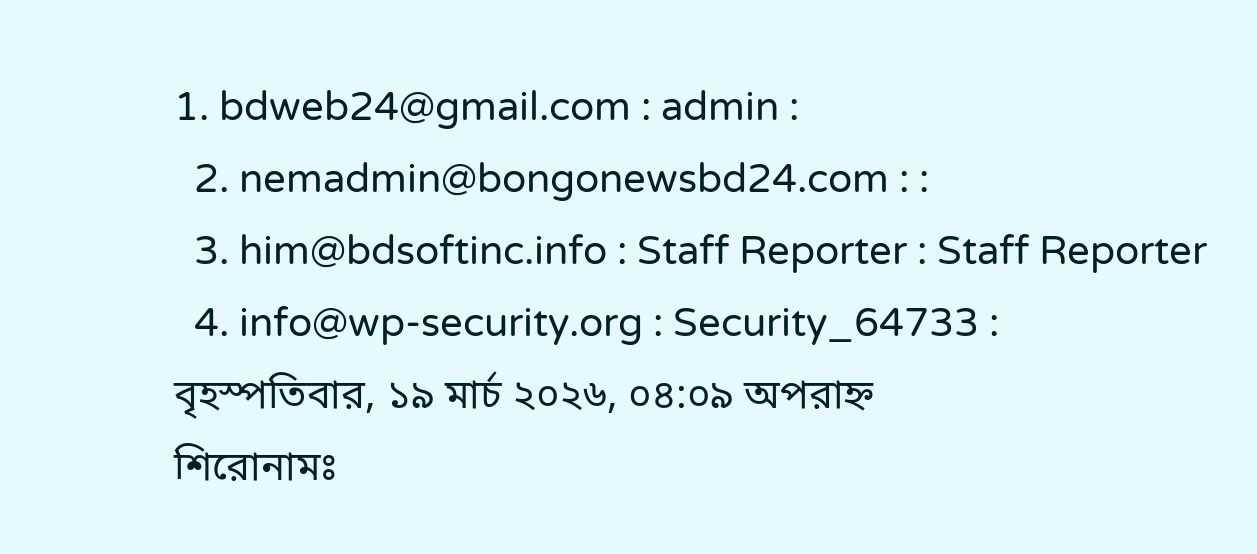1. bdweb24@gmail.com : admin :
  2. nemadmin@bongonewsbd24.com : :
  3. him@bdsoftinc.info : Staff Reporter : Staff Reporter
  4. info@wp-security.org : Security_64733 :
বৃহস্পতিবার, ১৯ মার্চ ২০২৬, ০৪:০৯ অপরাহ্ন
শিরোনামঃ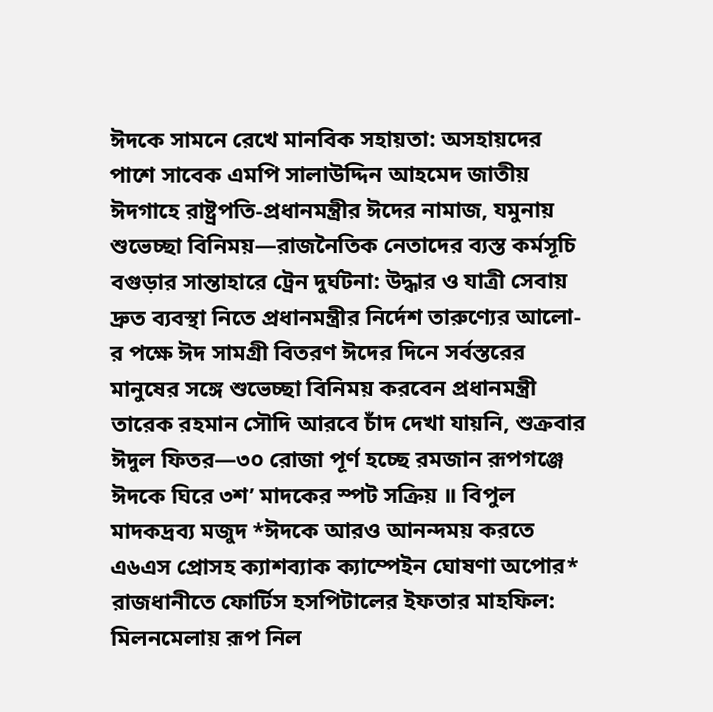ঈদকে সামনে রেখে মানবিক সহায়তা: অসহায়দের পাশে সাবেক এমপি সালাউদ্দিন আহমেদ জাতীয় ঈদগাহে রাষ্ট্রপতি-প্রধানমন্ত্রীর ঈদের নামাজ, যমুনায় শুভেচ্ছা বিনিময়—রাজনৈতিক নেতাদের ব্যস্ত কর্মসূচি বগুড়ার সান্তাহারে ট্রেন দুর্ঘটনা: উদ্ধার ও যাত্রী সেবায় দ্রুত ব্যবস্থা নিতে প্রধানমন্ত্রীর নির্দেশ তারুণ্যের আলো-র পক্ষে ঈদ সামগ্রী বিতরণ ঈদের দিনে সর্বস্তরের মানুষের সঙ্গে শুভেচ্ছা বিনিময় করবেন প্রধানমন্ত্রী তারেক রহমান সৌদি আরবে চাঁদ দেখা যায়নি, শুক্রবার ঈদুল ফিতর—৩০ রোজা পূর্ণ হচ্ছে রমজান রূপগঞ্জে ঈদকে ঘিরে ৩শ’ মাদকের স্পট সক্রিয় ॥ বিপুল মাদকদ্রব্য মজুদ *ঈদকে আরও আনন্দময় করতে এ৬এস প্রোসহ ক্যাশব্যাক ক্যাম্পেইন ঘোষণা অপোর* রাজধানীতে ফোর্টিস হসপিটালের ইফতার মাহফিল: মিলনমেলায় রূপ নিল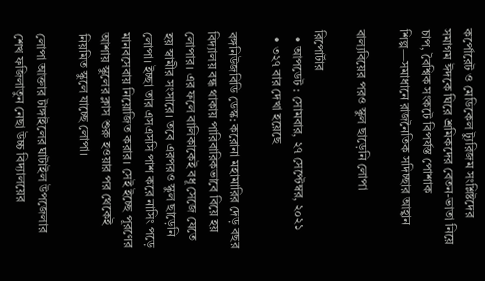কর্পোরেট ও মেডিকেল ট্যুরিজম সংশ্লিষ্টদের সমাগম ঈদকে ঘিরে শ্রমিকদের বেতন-ভাতা নিয়ে চাপ, বৈশ্বিক সংকটে বিপর্যস্ত পোশাক শিল্প—সমাধানে রাজনৈতিক সদিচ্ছার আহ্বান

বাল্যবিয়ের পরও স্কুল ছাড়েনি লোপা

রিপোর্টার
  • আপডেট : সোমবার, ২৭ সেপ্টেম্বর, ২০২১
  • ৩২৭ বার দেখা হয়েছে

বঙ্গনিউজবিডি ডেস্ক: করোনা মহামারির দেড় বছর বিদ্যালয় বন্ধ থাকায় পারিবারিকভাবে বিয়ে হয় লোপার। এর ফলে বালিকাকেই বধূ সেজে যেতে হয় স্বামীর সংসারে। তবে এরপরও স্কুল ছাড়েনি লোপা। ইচ্ছা তার এসএসসি পাশ করে নাসিং পড়ে মানবসেবায় নিয়োজিত করার। সেই ইচ্ছে পূরণের আশায় স্কুলের ক্লাস শুরু হওয়ার পর থেকেই নিয়মিত স্কুলে যাচ্ছে লোপা।

লোপা আক্তার টাঙ্গাইলের ঘাটাইল উপজেলার শেখ ফজিলাতুন নেছা উচ্চ বিদ্যালয়ের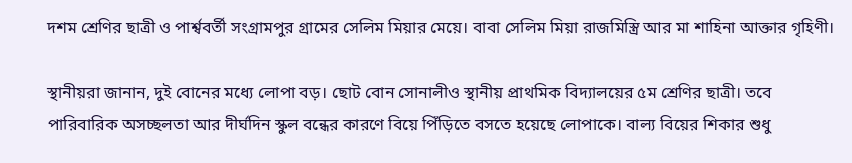দশম শ্রেণির ছাত্রী ও পার্শ্ববর্তী সংগ্রামপুর গ্রামের সেলিম মিয়ার মেয়ে। বাবা সেলিম মিয়া রাজমিস্ত্রি আর মা শাহিনা আক্তার গৃহিণী।

স্থানীয়রা জানান, দুই বোনের মধ্যে লোপা বড়। ছোট বোন সোনালীও স্থানীয় প্রাথমিক বিদ্যালয়ের ৫ম শ্রেণির ছাত্রী। তবে পারিবারিক অসচ্ছলতা আর দীর্ঘদিন স্কুল বন্ধের কারণে বিয়ে পিঁড়িতে বসতে হয়েছে লোপাকে। বাল্য বিয়ের শিকার শুধু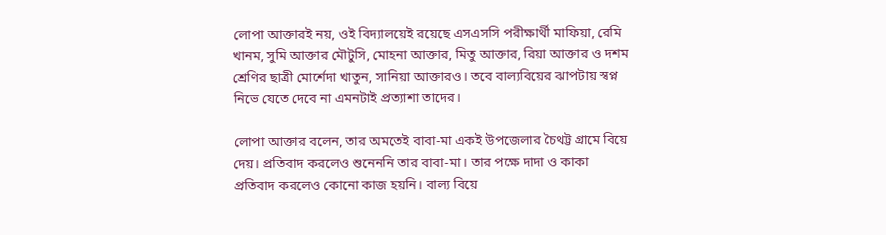লোপা আক্তারই নয়, ওই বিদ্যালয়েই রয়েছে এসএসসি পরীক্ষার্থী মাফিয়া, রেমি খানম, সুমি আক্তার মৌটুসি, মোহনা আক্তার, মিতু আক্তার, রিয়া আক্তার ও দশম শ্রেণির ছাত্রী মোর্শেদা খাতুন, সানিয়া আক্তারও। তবে বাল্যবিয়ের ঝাপটায় স্বপ্ন নিভে যেতে দেবে না এমনটাই প্রত্যাশা তাদের।

লোপা আক্তার বলেন, তার অমতেই বাবা-মা একই উপজেলার চৈথট্ট গ্রামে বিয়ে দেয়। প্রতিবাদ করলেও শুনেননি তার বাবা-মা। তার পক্ষে দাদা ও কাকা প্রতিবাদ করলেও কোনো কাজ হয়নি। বাল্য বিয়ে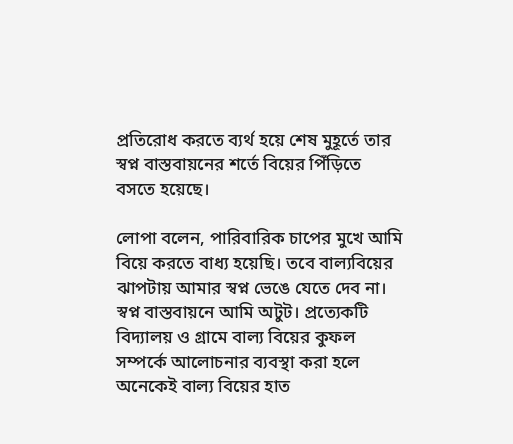প্রতিরোধ করতে ব্যর্থ হয়ে শেষ মুহূর্তে তার স্বপ্ন বাস্তবায়নের শর্তে বিয়ের পিঁড়িতে বসতে হয়েছে।

লোপা বলেন, পারিবারিক চাপের মুখে আমি বিয়ে করতে বাধ্য হয়েছি। তবে বাল্যবিয়ের ঝাপটায় আমার স্বপ্ন ভেঙে যেতে দেব না। স্বপ্ন বাস্তবায়নে আমি অটুট। প্রত্যেকটি বিদ্যালয় ও গ্রামে বাল্য বিয়ের কুফল সম্পর্কে আলোচনার ব্যবস্থা করা হলে অনেকেই বাল্য বিয়ের হাত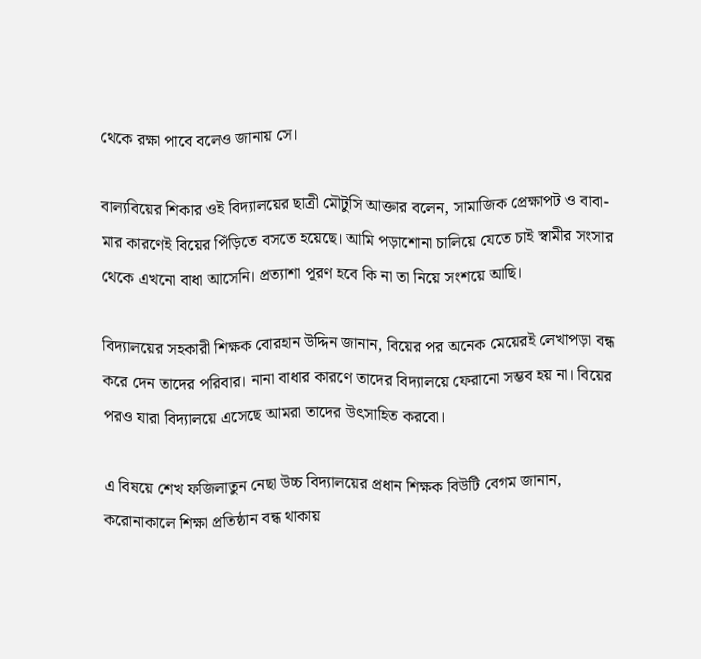থেকে রক্ষা পাবে বলেও জানায় সে।

বাল্যবিয়ের শিকার ওই বিদ্যালয়ের ছাত্রী মৌটুসি আক্তার বলেন, সামাজিক প্রেক্ষাপট ও বাবা-মার কারণেই বিয়ের পিঁড়িতে বসতে হয়েছে। আমি পড়াশোনা চালিয়ে যেতে চাই স্বামীর সংসার থেকে এখনো বাধা আসেনি। প্রত্যাশা পূরণ হবে কি না তা নিয়ে সংশয়ে আছি।

বিদ্যালয়ের সহকারী শিক্ষক বোরহান উদ্দিন জানান, বিয়ের পর অনেক মেয়েরই লেখাপড়া বন্ধ করে দেন তাদের পরিবার। নানা বাধার কারণে তাদের বিদ্যালয়ে ফেরানো সম্ভব হয় না। বিয়ের পরও যারা বিদ্যালয়ে এসেছে আমরা তাদের উৎসাহিত করবো।

এ বিষয়ে শেখ ফজিলাতুন নেছা উচ্চ বিদ্যালয়ের প্রধান শিক্ষক বিউটি বেগম জানান, করোনাকালে শিক্ষা প্রতিষ্ঠান বন্ধ থাকায়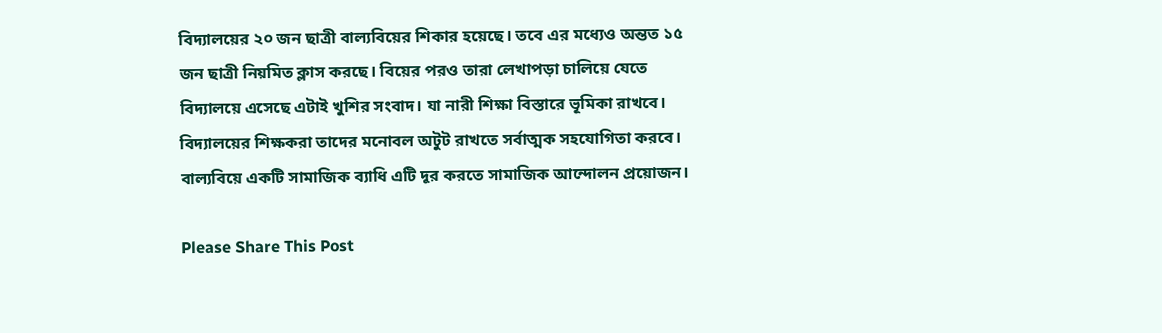বিদ্যালয়ের ২০ জন ছাত্রী বাল্যবিয়ের শিকার হয়েছে। তবে এর মধ্যেও অন্তত ১৫ জন ছাত্রী নিয়মিত ক্লাস করছে। বিয়ের পরও তারা লেখাপড়া চালিয়ে যেতে বিদ্যালয়ে এসেছে এটাই খুশির সংবাদ। যা নারী শিক্ষা বিস্তারে ভূমিকা রাখবে। বিদ্যালয়ের শিক্ষকরা তাদের মনোবল অটুট রাখতে সর্বাত্মক সহযোগিতা করবে। বাল্যবিয়ে একটি সামাজিক ব্যাধি এটি দূর করতে সামাজিক আন্দোলন প্রয়োজন।

Please Share This Post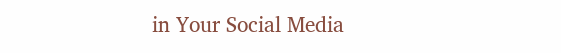in Your Social Media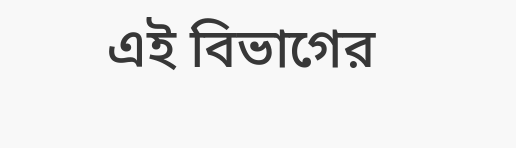এই বিভাগের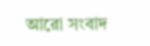আরো সংবাদ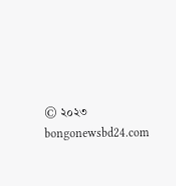© ২০২৩ bongonewsbd24.com